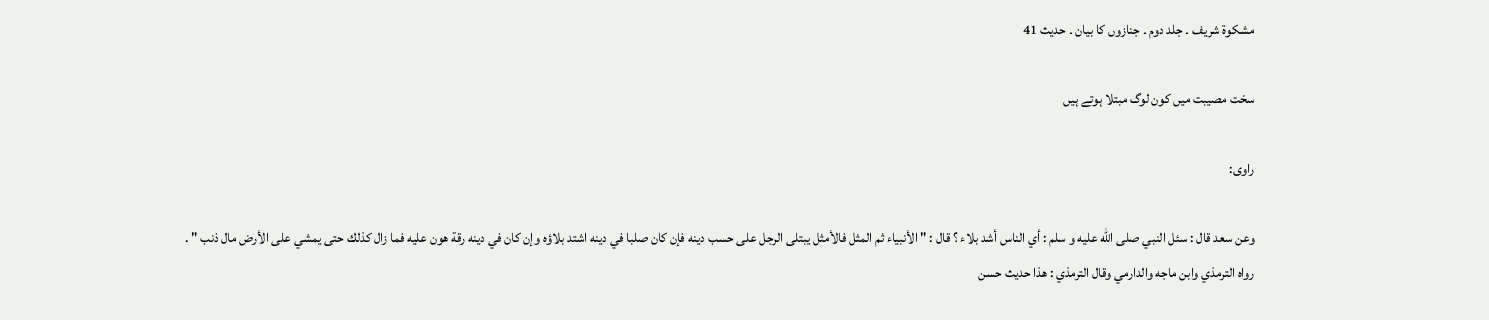مشکوۃ شریف ۔ جلد دوم ۔ جنازوں کا بیان ۔ حدیث 41

سخت مصیبت میں کون لوگ مبتلا ہوتے ہیں

راوی:

وعن سعد قال : سئل النبي صلى الله عليه و سلم : أي الناس أشد بلاء ؟ قال : " الأنبياء ثم المثل فالأمثل يبتلى الرجل على حسب دينه فإن كان صلبا في دينه اشتد بلاؤه وإن كان في دينه رقة هون عليه فما زال كذلك حتى يمشي على الأرض مال ذنب " . رواه الترمذي وابن ماجه والدارمي وقال الترمذي : هذا حديث حسن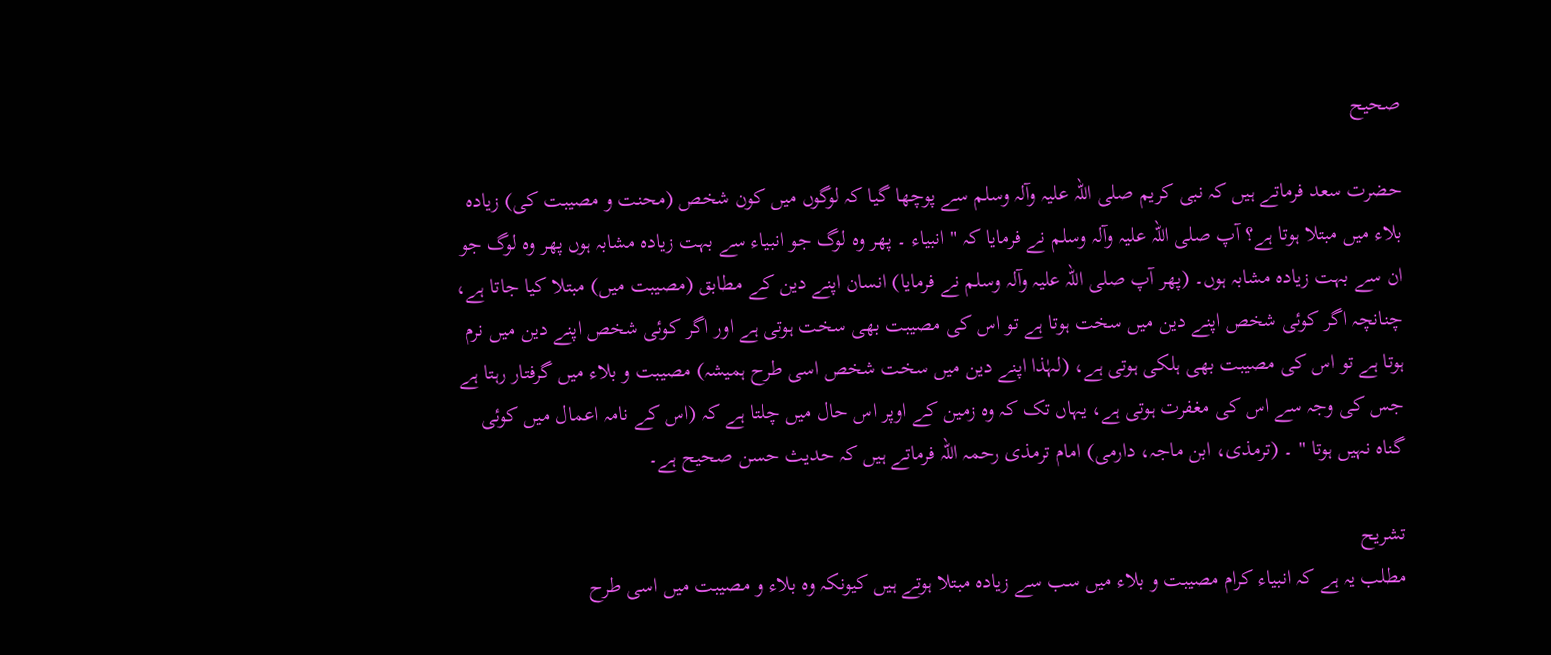صحيح

حضرت سعد فرماتے ہیں کہ نبی کریم صلی اللہ علیہ وآلہ وسلم سے پوچھا گیا کہ لوگوں میں کون شخص (محنت و مصیبت کی) زیادہ بلاء میں مبتلا ہوتا ہے؟ آپ صلی اللہ علیہ وآلہ وسلم نے فرمایا کہ " انبیاء ۔ پھر وہ لوگ جو انبیاء سے بہت زیادہ مشابہ ہوں پھر وہ لوگ جو ان سے بہت زیادہ مشابہ ہوں۔ (پھر آپ صلی اللہ علیہ وآلہ وسلم نے فرمایا) انسان اپنے دین کے مطابق (مصیبت میں) مبتلا کیا جاتا ہے، چنانچہ اگر کوئی شخص اپنے دین میں سخت ہوتا ہے تو اس کی مصیبت بھی سخت ہوتی ہے اور اگر کوئی شخص اپنے دین میں نرم ہوتا ہے تو اس کی مصیبت بھی ہلکی ہوتی ہے، (لہٰذا اپنے دین میں سخت شخص اسی طرح ہمیشہ) مصیبت و بلاء میں گرفتار رہتا ہے جس کی وجہ سے اس کی مغفرت ہوتی ہے، یہاں تک کہ وہ زمین کے اوپر اس حال میں چلتا ہے کہ (اس کے نامہ اعمال میں کوئی گناہ نہیں ہوتا " ۔ (ترمذی، ابن ماجہ، دارمی) امام ترمذی رحمہ اللہ فرماتے ہیں کہ حدیث حسن صحیح ہے۔

تشریح
مطلب یہ ہے کہ انبیاء کرام مصیبت و بلاء میں سب سے زیادہ مبتلا ہوتے ہیں کیونکہ وہ بلاء و مصیبت میں اسی طرح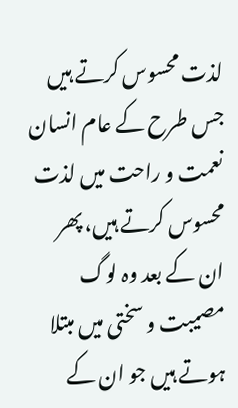لذت محسوس کرتے ہیں جس طرح کے عام انسان نعمت و راحت میں لذت محسوس کرتے ہیں، پھر ان کے بعد وہ لوگ مصیبت و سختی میں مبتلا ہوتے ہیں جو ان کے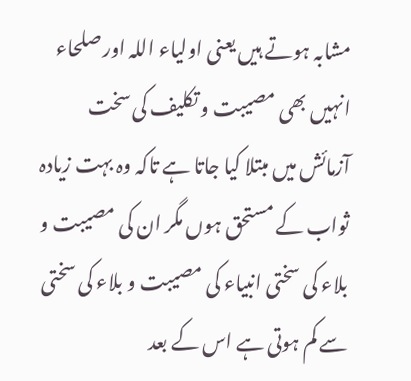مشابہ ہوتے ہیں یعنی اولیاء اللہ اور صلحاء انہیں بھی مصیبت و تکلیف کی سخت آزمائش میں مبتلا کیا جاتا ہے تاکہ وہ بہت زیادہ ثواب کے مستحق ہوں مگر ان کی مصیبت و بلاء کی سختی انبیاء کی مصیبت و بلاء کی سختی سے کم ہوتی ہے اس کے بعد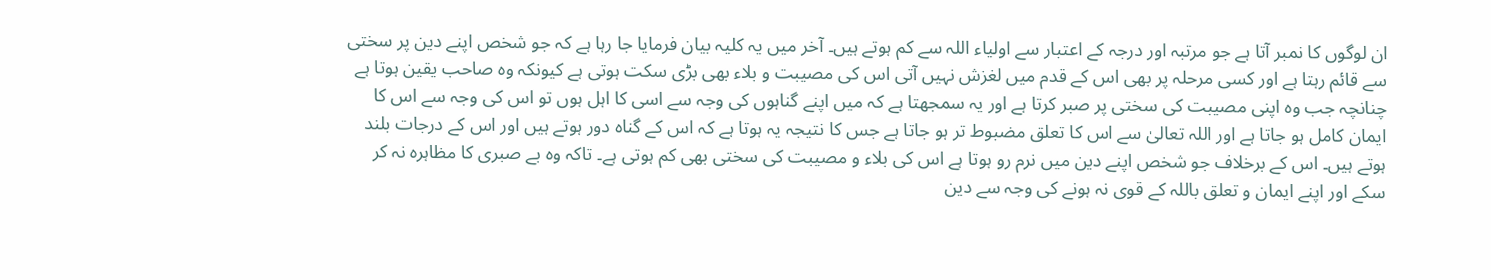ان لوگوں کا نمبر آتا ہے جو مرتبہ اور درجہ کے اعتبار سے اولیاء اللہ سے کم ہوتے ہیں۔ آخر میں یہ کلیہ بیان فرمایا جا رہا ہے کہ جو شخص اپنے دین پر سختی سے قائم رہتا ہے اور کسی مرحلہ پر بھی اس کے قدم میں لغزش نہیں آتی اس کی مصیبت و بلاء بھی بڑی سکت ہوتی ہے کیونکہ وہ صاحب یقین ہوتا ہے چنانچہ جب وہ اپنی مصیبت کی سختی پر صبر کرتا ہے اور یہ سمجھتا ہے کہ میں اپنے گناہوں کی وجہ سے اسی کا اہل ہوں تو اس کی وجہ سے اس کا ایمان کامل ہو جاتا ہے اور اللہ تعالیٰ سے اس کا تعلق مضبوط تر ہو جاتا ہے جس کا نتیجہ یہ ہوتا ہے کہ اس کے گناہ دور ہوتے ہیں اور اس کے درجات بلند ہوتے ہیں۔ اس کے برخلاف جو شخص اپنے دین میں نرم رو ہوتا ہے اس کی بلاء و مصیبت کی سختی بھی کم ہوتی ہے۔ تاکہ وہ بے صبری کا مظاہرہ نہ کر سکے اور اپنے ایمان و تعلق باللہ کے قوی نہ ہونے کی وجہ سے دین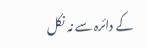کے دائرہ سے نہ نکل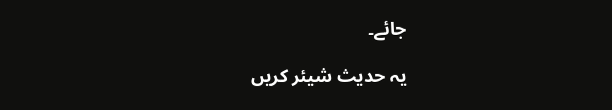جائے۔

یہ حدیث شیئر کریں